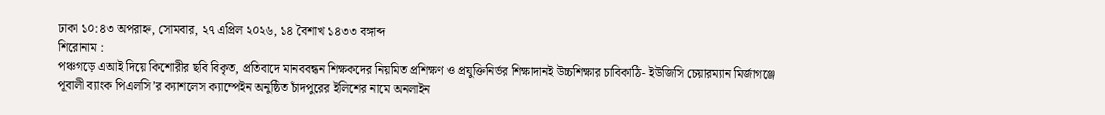ঢাকা ১০:৪৩ অপরাহ্ন, সোমবার, ২৭ এপ্রিল ২০২৬, ১৪ বৈশাখ ১৪৩৩ বঙ্গাব্দ
শিরোনাম :
পঞ্চগড়ে এআই দিয়ে কিশোরীর ছবি বিকৃত, প্রতিবাদে মানববন্ধন শিক্ষকদের নিয়মিত প্রশিক্ষণ ও প্রযুক্তিনির্ভর শিক্ষাদানই উচ্চশিক্ষার চাবিকাঠি- ইউজিসি চেয়ারম্যান মির্জাগঞ্জে পূবালী ব্যাংক পিএলসি’র ক্যাশলেস ক্যাম্পেইন অনুষ্ঠিত চাঁদপুরের ইলিশের নামে অনলাইন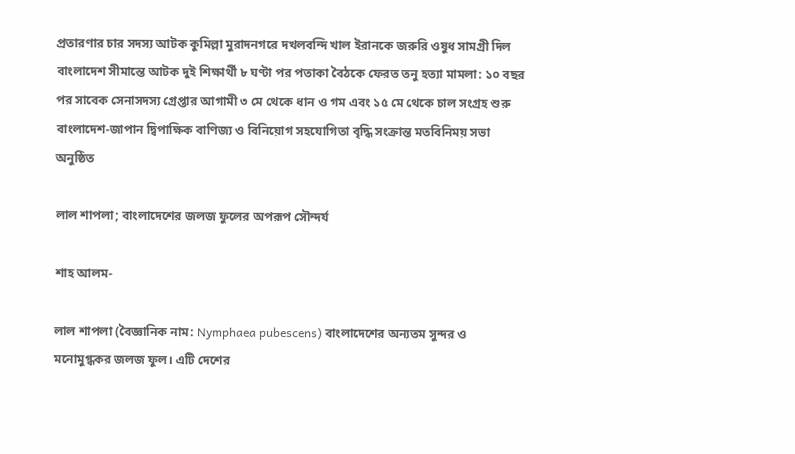প্রতারণার চার সদস্য আটক কুমিল্লা মুরাদনগরে দখলবন্দি খাল ইরানকে জরুরি ওষুধ সামগ্রী দিল বাংলাদেশ সীমান্তে আটক দুই শিক্ষার্থী ৮ ঘণ্টা পর পতাকা বৈঠকে ফেরত তনু হত্যা মামলা: ১০ বছর পর সাবেক সেনাসদস্য গ্রেপ্তার আগামী ৩ মে থেকে ধান ও গম এবং ১৫ মে থেকে চাল সংগ্রহ শুরু বাংলাদেশ-জাপান দ্বিপাক্ষিক বাণিজ্য ও বিনিয়োগ সহযোগিতা বৃদ্ধি সংক্রান্ত মতবিনিময় সভা অনুষ্ঠিত

লাল শাপলা; বাংলাদেশের জলজ ফুলের অপরূপ সৌন্দর্য

শাহ আলম-

লাল শাপলা (বৈজ্ঞানিক নাম: Nymphaea pubescens) বাংলাদেশের অন্যতম সুন্দর ও মনোমুগ্ধকর জলজ ফুল। এটি দেশের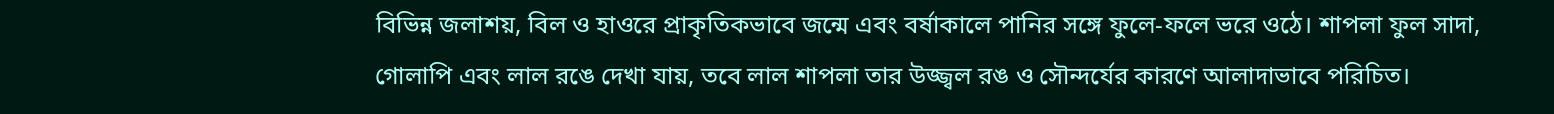বিভিন্ন জলাশয়, বিল ও হাওরে প্রাকৃতিকভাবে জন্মে এবং বর্ষাকালে পানির সঙ্গে ফুলে-ফলে ভরে ওঠে। শাপলা ফুল সাদা, গোলাপি এবং লাল রঙে দেখা যায়, তবে লাল শাপলা তার উজ্জ্বল রঙ ও সৌন্দর্যের কারণে আলাদাভাবে পরিচিত।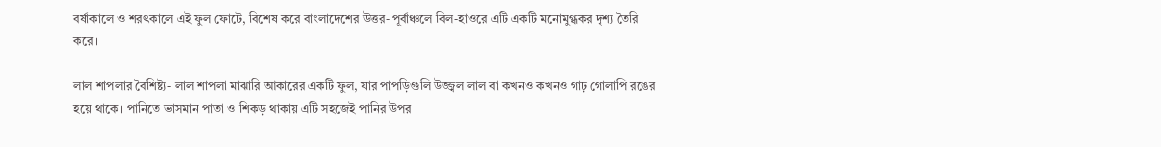বর্ষাকালে ও শরৎকালে এই ফুল ফোটে, বিশেষ করে বাংলাদেশের উত্তর-পূর্বাঞ্চলে বিল-হাওরে এটি একটি মনোমুগ্ধকর দৃশ্য তৈরি করে।

লাল শাপলার বৈশিষ্ট্য- লাল শাপলা মাঝারি আকারের একটি ফুল, যার পাপড়িগুলি উজ্জ্বল লাল বা কখনও কখনও গাঢ় গোলাপি রঙের হয়ে থাকে। পানিতে ভাসমান পাতা ও শিকড় থাকায় এটি সহজেই পানির উপর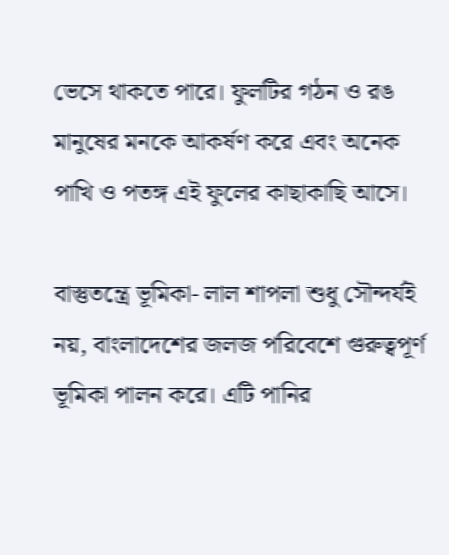ভেসে থাকতে পারে। ফুলটির গঠন ও রঙ মানুষের মনকে আকর্ষণ করে এবং অনেক পাখি ও পতঙ্গ এই ফুলের কাছাকাছি আসে।

বাস্তুতন্ত্রে ভূমিকা- লাল শাপলা শুধু সৌন্দর্যই নয়, বাংলাদেশের জলজ পরিবেশে গুরুত্বপূর্ণ ভূমিকা পালন করে। এটি পানির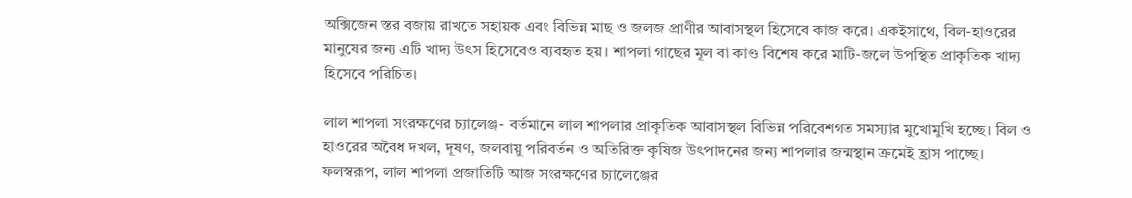অক্সিজেন স্তর বজায় রাখতে সহায়ক এবং বিভিন্ন মাছ ও জলজ প্রাণীর আবাসস্থল হিসেবে কাজ করে। একইসাথে, বিল-হাওরের মানুষের জন্য এটি খাদ্য উৎস হিসেবেও ব্যবহৃত হয়। শাপলা গাছের মূল বা কাণ্ড বিশেষ করে মাটি-জলে উপস্থিত প্রাকৃতিক খাদ্য হিসেবে পরিচিত।

লাল শাপলা সংরক্ষণের চ্যালেঞ্জ- বর্তমানে লাল শাপলার প্রাকৃতিক আবাসস্থল বিভিন্ন পরিবেশগত সমস্যার মুখোমুখি হচ্ছে। বিল ও হাওরের অবৈধ দখল, দূষণ, জলবায়ু পরিবর্তন ও অতিরিক্ত কৃষিজ উৎপাদনের জন্য শাপলার জন্মস্থান ক্রমেই হ্রাস পাচ্ছে। ফলস্বরূপ, লাল শাপলা প্রজাতিটি আজ সংরক্ষণের চ্যালেঞ্জের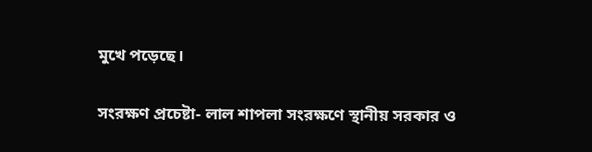মুখে পড়েছে।

সংরক্ষণ প্রচেষ্টা- লাল শাপলা সংরক্ষণে স্থানীয় সরকার ও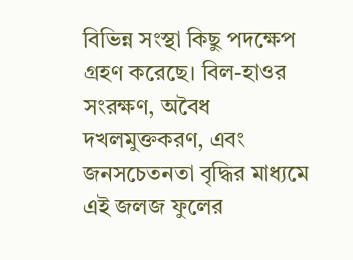বিভিন্ন সংস্থা কিছু পদক্ষেপ গ্রহণ করেছে। বিল-হাওর সংরক্ষণ, অবৈধ দখলমুক্তকরণ, এবং জনসচেতনতা বৃদ্ধির মাধ্যমে এই জলজ ফুলের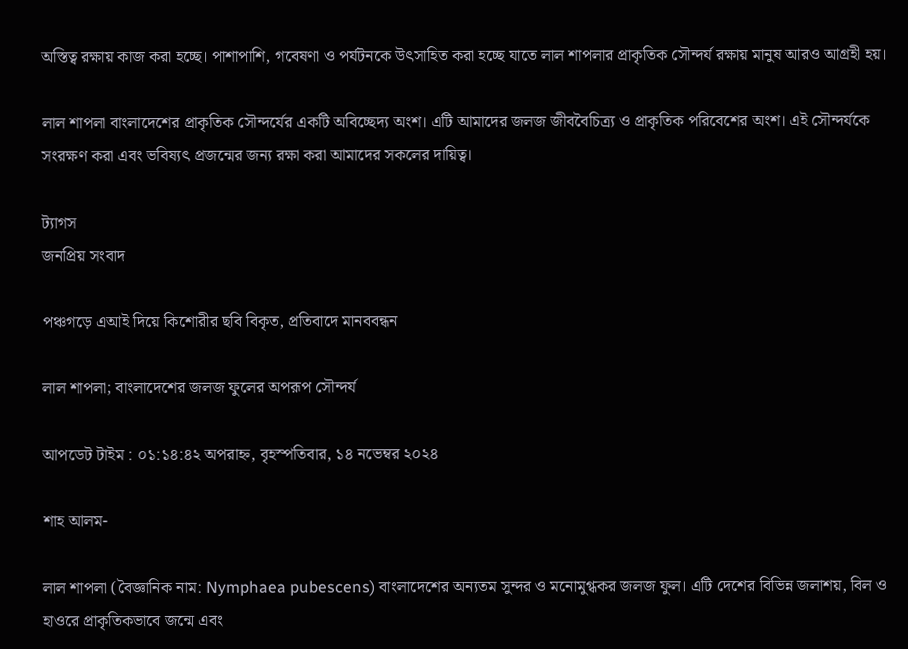অস্তিত্ব রক্ষায় কাজ করা হচ্ছে। পাশাপাশি, গবেষণা ও পর্যটনকে উৎসাহিত করা হচ্ছে যাতে লাল শাপলার প্রাকৃতিক সৌন্দর্য রক্ষায় মানুষ আরও আগ্রহী হয়।

লাল শাপলা বাংলাদেশের প্রাকৃতিক সৌন্দর্যের একটি অবিচ্ছেদ্য অংশ। এটি আমাদের জলজ জীববৈচিত্র্য ও প্রাকৃতিক পরিবেশের অংশ। এই সৌন্দর্যকে সংরক্ষণ করা এবং ভবিষ্যৎ প্রজন্মের জন্য রক্ষা করা আমাদের সকলের দায়িত্ব।

ট্যাগস
জনপ্রিয় সংবাদ

পঞ্চগড়ে এআই দিয়ে কিশোরীর ছবি বিকৃত, প্রতিবাদে মানববন্ধন

লাল শাপলা; বাংলাদেশের জলজ ফুলের অপরূপ সৌন্দর্য

আপডেট টাইম : ০১:১৪:৪২ অপরাহ্ন, বৃহস্পতিবার, ১৪ নভেম্বর ২০২৪

শাহ আলম-

লাল শাপলা (বৈজ্ঞানিক নাম: Nymphaea pubescens) বাংলাদেশের অন্যতম সুন্দর ও মনোমুগ্ধকর জলজ ফুল। এটি দেশের বিভিন্ন জলাশয়, বিল ও হাওরে প্রাকৃতিকভাবে জন্মে এবং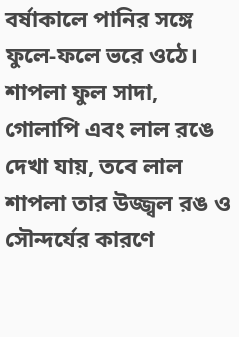বর্ষাকালে পানির সঙ্গে ফুলে-ফলে ভরে ওঠে। শাপলা ফুল সাদা, গোলাপি এবং লাল রঙে দেখা যায়, তবে লাল শাপলা তার উজ্জ্বল রঙ ও সৌন্দর্যের কারণে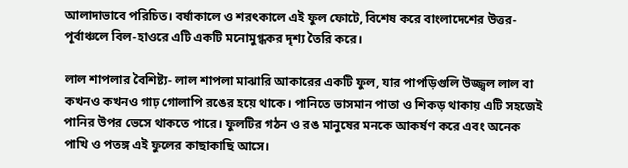আলাদাভাবে পরিচিত। বর্ষাকালে ও শরৎকালে এই ফুল ফোটে, বিশেষ করে বাংলাদেশের উত্তর-পূর্বাঞ্চলে বিল-হাওরে এটি একটি মনোমুগ্ধকর দৃশ্য তৈরি করে।

লাল শাপলার বৈশিষ্ট্য- লাল শাপলা মাঝারি আকারের একটি ফুল, যার পাপড়িগুলি উজ্জ্বল লাল বা কখনও কখনও গাঢ় গোলাপি রঙের হয়ে থাকে। পানিতে ভাসমান পাতা ও শিকড় থাকায় এটি সহজেই পানির উপর ভেসে থাকতে পারে। ফুলটির গঠন ও রঙ মানুষের মনকে আকর্ষণ করে এবং অনেক পাখি ও পতঙ্গ এই ফুলের কাছাকাছি আসে।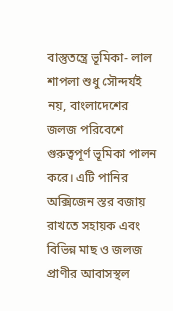বাস্তুতন্ত্রে ভূমিকা- লাল শাপলা শুধু সৌন্দর্যই নয়, বাংলাদেশের জলজ পরিবেশে গুরুত্বপূর্ণ ভূমিকা পালন করে। এটি পানির অক্সিজেন স্তর বজায় রাখতে সহায়ক এবং বিভিন্ন মাছ ও জলজ প্রাণীর আবাসস্থল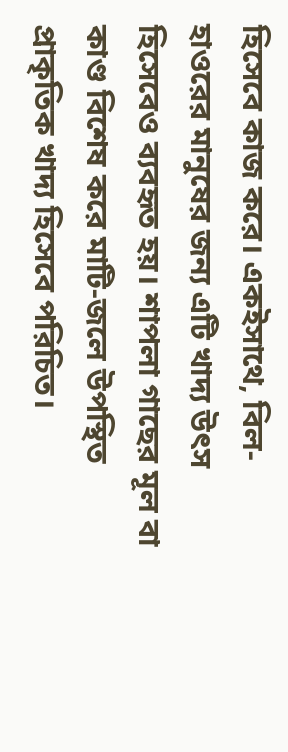হিসেবে কাজ করে। একইসাথে, বিল-হাওরের মানুষের জন্য এটি খাদ্য উৎস হিসেবেও ব্যবহৃত হয়। শাপলা গাছের মূল বা কাণ্ড বিশেষ করে মাটি-জলে উপস্থিত প্রাকৃতিক খাদ্য হিসেবে পরিচিত।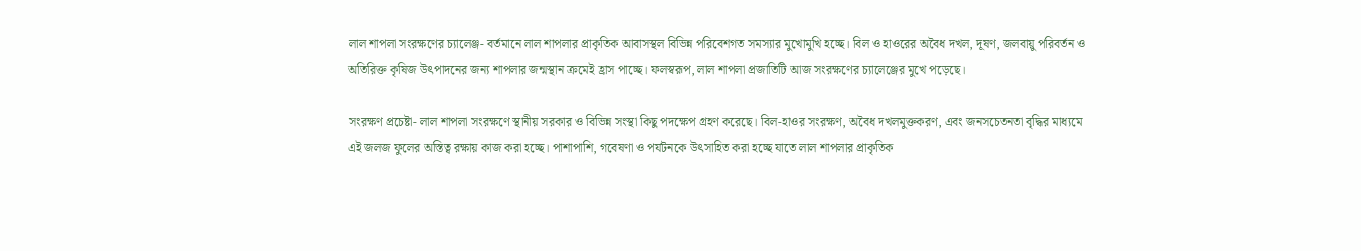লাল শাপলা সংরক্ষণের চ্যালেঞ্জ- বর্তমানে লাল শাপলার প্রাকৃতিক আবাসস্থল বিভিন্ন পরিবেশগত সমস্যার মুখোমুখি হচ্ছে। বিল ও হাওরের অবৈধ দখল, দূষণ, জলবায়ু পরিবর্তন ও অতিরিক্ত কৃষিজ উৎপাদনের জন্য শাপলার জন্মস্থান ক্রমেই হ্রাস পাচ্ছে। ফলস্বরূপ, লাল শাপলা প্রজাতিটি আজ সংরক্ষণের চ্যালেঞ্জের মুখে পড়েছে।

সংরক্ষণ প্রচেষ্টা- লাল শাপলা সংরক্ষণে স্থানীয় সরকার ও বিভিন্ন সংস্থা কিছু পদক্ষেপ গ্রহণ করেছে। বিল-হাওর সংরক্ষণ, অবৈধ দখলমুক্তকরণ, এবং জনসচেতনতা বৃদ্ধির মাধ্যমে এই জলজ ফুলের অস্তিত্ব রক্ষায় কাজ করা হচ্ছে। পাশাপাশি, গবেষণা ও পর্যটনকে উৎসাহিত করা হচ্ছে যাতে লাল শাপলার প্রাকৃতিক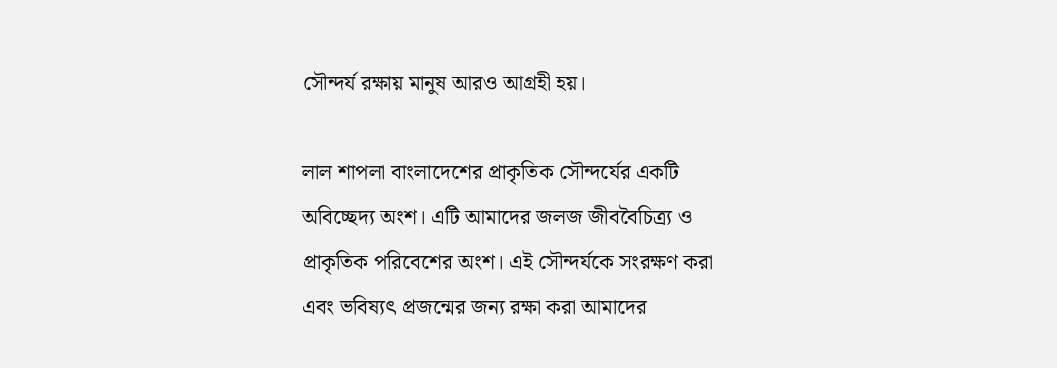সৌন্দর্য রক্ষায় মানুষ আরও আগ্রহী হয়।

লাল শাপলা বাংলাদেশের প্রাকৃতিক সৌন্দর্যের একটি অবিচ্ছেদ্য অংশ। এটি আমাদের জলজ জীববৈচিত্র্য ও প্রাকৃতিক পরিবেশের অংশ। এই সৌন্দর্যকে সংরক্ষণ করা এবং ভবিষ্যৎ প্রজন্মের জন্য রক্ষা করা আমাদের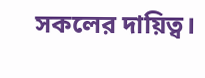সকলের দায়িত্ব।